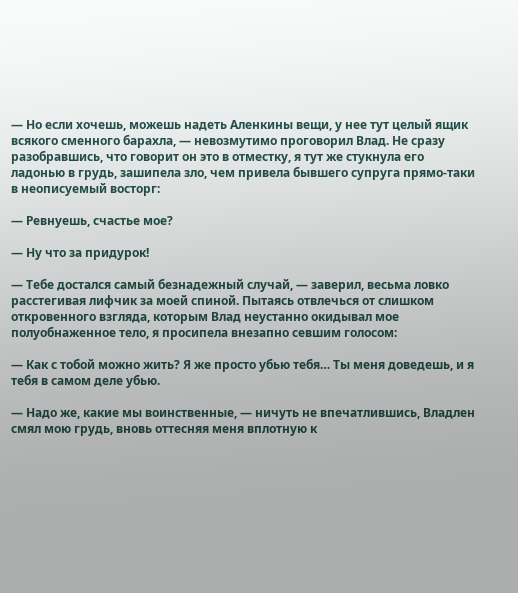— Но если хочешь, можешь надеть Аленкины вещи, у нее тут целый ящик всякого сменного барахла, — невозмутимо проговорил Влад. Не сразу разобравшись, что говорит он это в отместку, я тут же стукнула его ладонью в грудь, зашипела зло, чем привела бывшего супруга прямо-таки в неописуемый восторг:

— Ревнуешь, счастье мое?

— Ну что за придурок!

— Тебе достался самый безнадежный случай, — заверил, весьма ловко расстегивая лифчик за моей спиной. Пытаясь отвлечься от слишком откровенного взгляда, которым Влад неустанно окидывал мое полуобнаженное тело, я просипела внезапно севшим голосом:

— Как с тобой можно жить? Я же просто убью тебя… Ты меня доведешь, и я тебя в самом деле убью.

— Надо же, какие мы воинственные, — ничуть не впечатлившись, Владлен смял мою грудь, вновь оттесняя меня вплотную к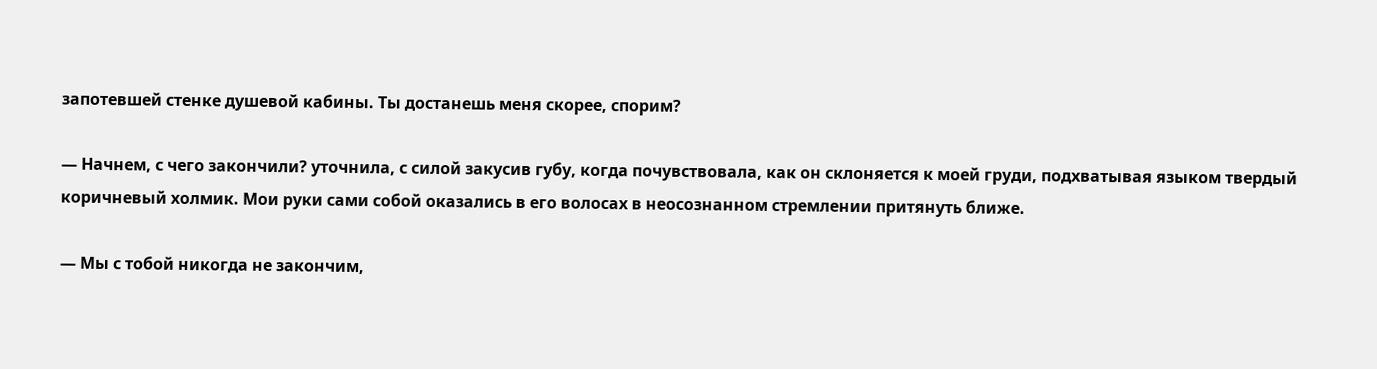запотевшей стенке душевой кабины. Ты достанешь меня скорее, спорим?

— Начнем, с чего закончили? уточнила, с силой закусив губу, когда почувствовала, как он склоняется к моей груди, подхватывая языком твердый коричневый холмик. Мои руки сами собой оказались в его волосах в неосознанном стремлении притянуть ближе.

— Мы с тобой никогда не закончим,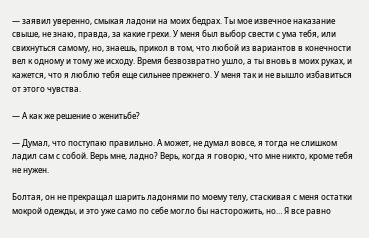— заявил уверенно, смыкая ладони на моих бедрах. Ты мое извечное наказание свыше, не знаю, правда, за какие грехи. У меня был выбор свести с ума тебя, или свихнуться самому, но, знаешь, прикол в том, что любой из вариантов в конечности вел к одному и тому же исходу. Время безвозвратно ушло, а ты вновь в моих руках, и кажется, что я люблю тебя еще сильнее прежнего. У меня так и не вышло избавиться от этого чувства.

— А как же решение о женитьбе?

— Думал, что поступаю правильно. А может, не думал вовсе, я тогда не слишком ладил сам с собой. Верь мне, ладно? Верь, когда я говорю, что мне никто, кроме тебя не нужен.

Болтая, он не прекращал шарить ладонями по моему телу, стаскивая с меня остатки мокрой одежды, и это уже само по себе могло бы насторожить, но… Я все равно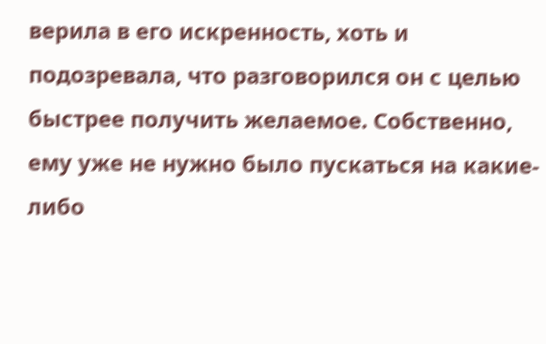верила в его искренность, хоть и подозревала, что разговорился он с целью быстрее получить желаемое. Собственно, ему уже не нужно было пускаться на какие-либо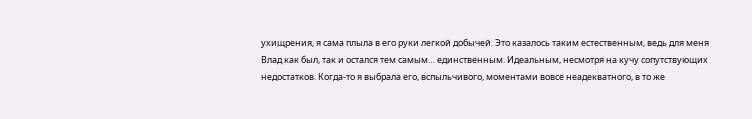ухищрения, я сама плыла в его руки легкой добычей. Это казалось таким естественным, ведь для меня Влад как был, так и остался тем самым… единственным. Идеальным, несмотря на кучу сопутствующих недостатков. Когда-то я выбрала его, вспыльчивого, моментами вовсе неадекватного, в то же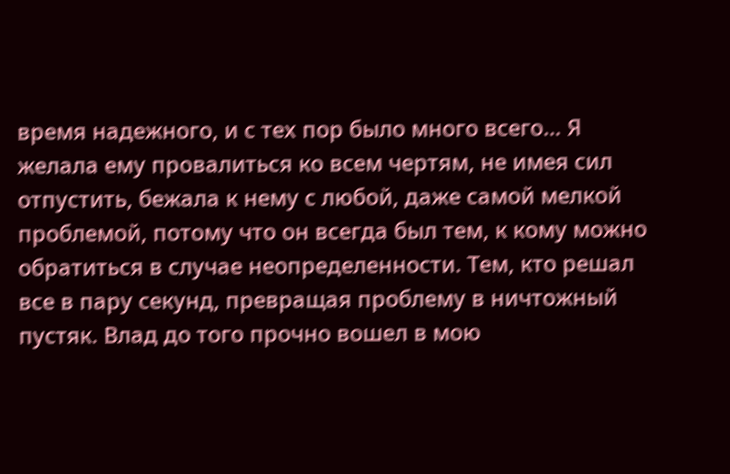время надежного, и с тех пор было много всего… Я желала ему провалиться ко всем чертям, не имея сил отпустить, бежала к нему с любой, даже самой мелкой проблемой, потому что он всегда был тем, к кому можно обратиться в случае неопределенности. Тем, кто решал все в пару секунд, превращая проблему в ничтожный пустяк. Влад до того прочно вошел в мою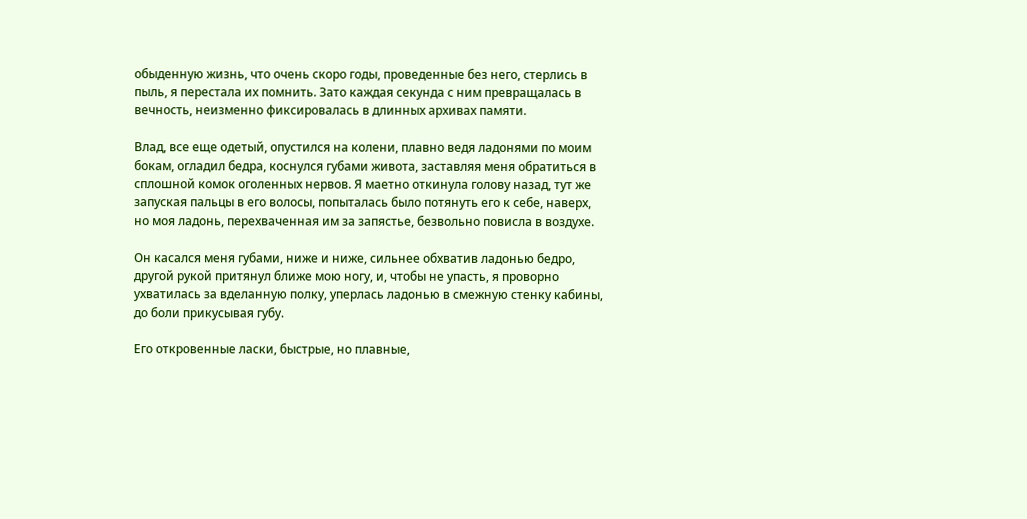обыденную жизнь, что очень скоро годы, проведенные без него, стерлись в пыль, я перестала их помнить. Зато каждая секунда с ним превращалась в вечность, неизменно фиксировалась в длинных архивах памяти.

Влад, все еще одетый, опустился на колени, плавно ведя ладонями по моим бокам, огладил бедра, коснулся губами живота, заставляя меня обратиться в сплошной комок оголенных нервов. Я маетно откинула голову назад, тут же запуская пальцы в его волосы, попыталась было потянуть его к себе, наверх, но моя ладонь, перехваченная им за запястье, безвольно повисла в воздухе.

Он касался меня губами, ниже и ниже, сильнее обхватив ладонью бедро, другой рукой притянул ближе мою ногу, и, чтобы не упасть, я проворно ухватилась за вделанную полку, уперлась ладонью в смежную стенку кабины, до боли прикусывая губу.

Его откровенные ласки, быстрые, но плавные,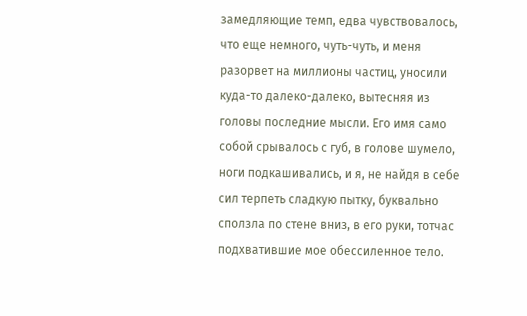замедляющие темп, едва чувствовалось, что еще немного, чуть-чуть, и меня разорвет на миллионы частиц, уносили куда-то далеко-далеко, вытесняя из головы последние мысли. Его имя само собой срывалось с губ, в голове шумело, ноги подкашивались, и я, не найдя в себе сил терпеть сладкую пытку, буквально сползла по стене вниз, в его руки, тотчас подхватившие мое обессиленное тело.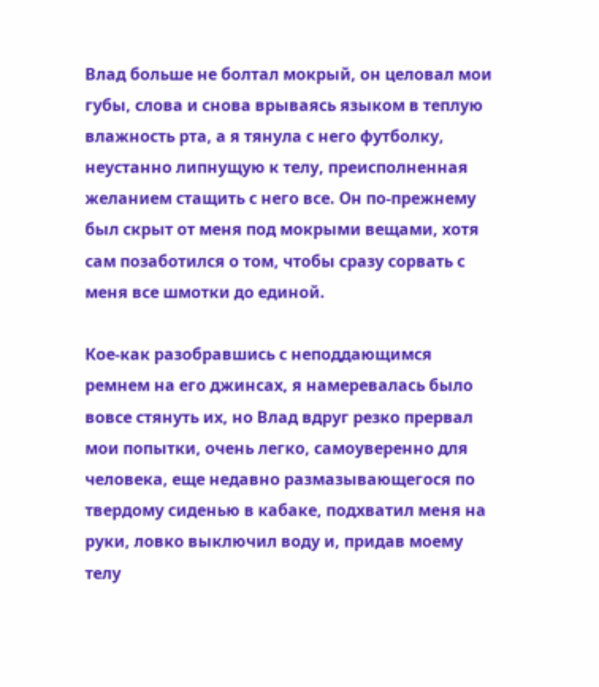Влад больше не болтал мокрый, он целовал мои губы, слова и снова врываясь языком в теплую влажность рта, а я тянула с него футболку, неустанно липнущую к телу, преисполненная желанием стащить с него все. Он по-прежнему был скрыт от меня под мокрыми вещами, хотя сам позаботился о том, чтобы сразу сорвать с меня все шмотки до единой.

Кое-как разобравшись с неподдающимся ремнем на его джинсах, я намеревалась было вовсе стянуть их, но Влад вдруг резко прервал мои попытки, очень легко, самоуверенно для человека, еще недавно размазывающегося по твердому сиденью в кабаке, подхватил меня на руки, ловко выключил воду и, придав моему телу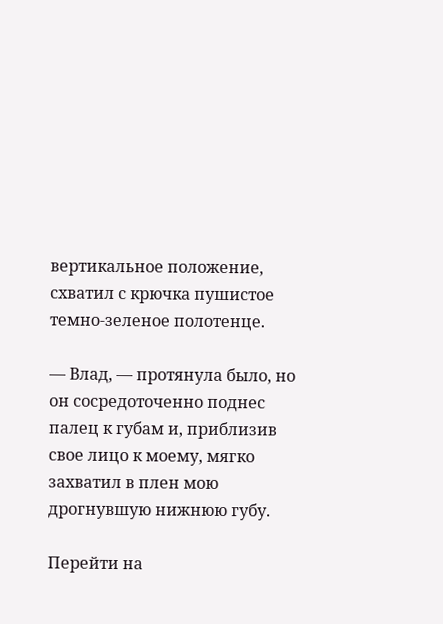вертикальное положение, схватил с крючка пушистое темно-зеленое полотенце.

— Влад, — протянула было, но он сосредоточенно поднес палец к губам и, приблизив свое лицо к моему, мягко захватил в плен мою дрогнувшую нижнюю губу.

Перейти на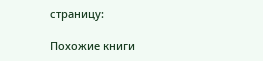страницу:

Похожие книги